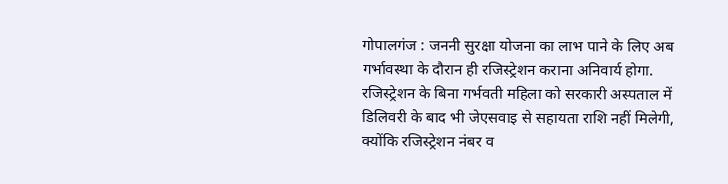गोपालगंज : जननी सुरक्षा योजना का लाभ पाने के लिए अब गर्भावस्था के दौरान ही रजिस्ट्रेशन कराना अनिवार्य होगा. रजिस्ट्रेशन के बिना गर्भवती महिला को सरकारी अस्पताल में डिलिवरी के बाद भी जेएसवाइ से सहायता राशि नहीं मिलेगी, क्योंकि रजिस्ट्रेशन नंबर व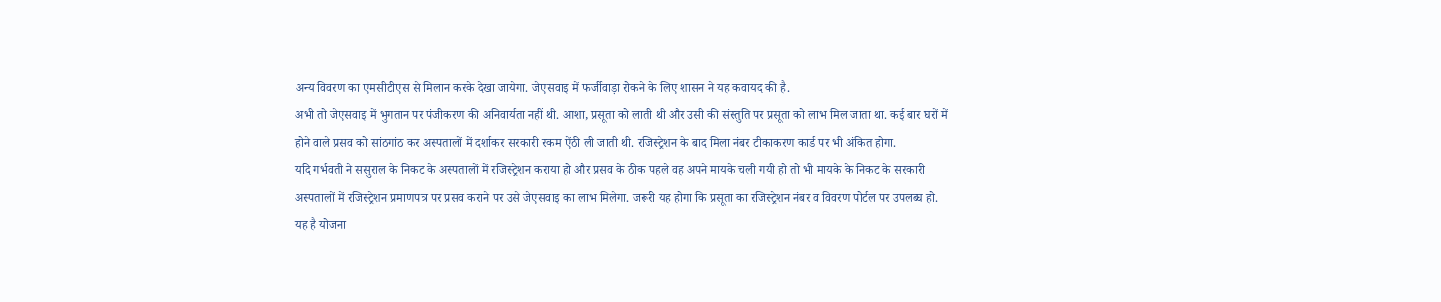अन्य विवरण का एमसीटीएस से मिलान करके देखा जायेगा. जेएसवाइ में फर्जीवाड़ा रोकने के लिए शासन ने यह कवायद की है.
अभी तो जेएसवाइ में भुगतान पर पंजीकरण की अनिवार्यता नहीं थी. आशा, प्रसूता को लाती थी और उसी की संस्तुति पर प्रसूता को लाभ मिल जाता था. कई बार घरों में होने वाले प्रसव को सांठगांठ कर अस्पतालों में दर्शाकर सरकारी रकम ऐंठी ली जाती थी. रजिस्ट्रेशन के बाद मिला नंबर टीकाकरण कार्ड पर भी अंकित होगा.
यदि गर्भवती ने ससुराल के निकट के अस्पतालों में रजिस्ट्रेशन कराया हो और प्रसव के ठीक पहले वह अपने मायके चली गयी हो तो भी मायके के निकट के सरकारी अस्पतालों में रजिस्ट्रेशन प्रमाणपत्र पर प्रसव कराने पर उसे जेएसवाइ का लाभ मिलेगा. जरूरी यह होगा कि प्रसूता का रजिस्ट्रेशन नंबर व विवरण पोर्टल पर उपलब्घ हो.
यह है योजना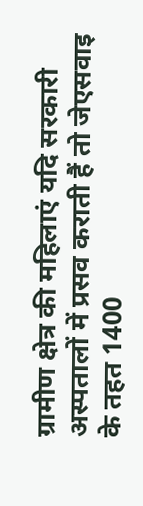ग्रामीण क्षेत्र की महिलाएं यदि सरकारी अस्पतालों में प्रसव कराती हैं तो जेएसवाइ के तहत 1400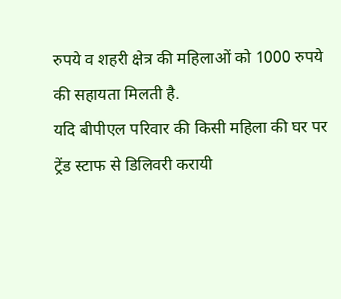रुपये व शहरी क्षेत्र की महिलाओं को 1000 रुपये की सहायता मिलती है.
यदि बीपीएल परिवार की किसी महिला की घर पर ट्रेंड स्टाफ से डिलिवरी करायी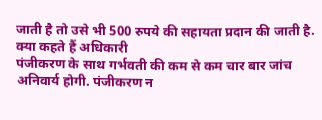जाती है तो उसे भी 500 रुपये की सहायता प्रदान की जाती है.
क्या कहते हैं अधिकारी
पंजीकरण के साथ गर्भवती की कम से कम चार बार जांच अनिवार्य होगी. पंजीकरण न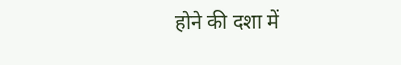होने की दशा में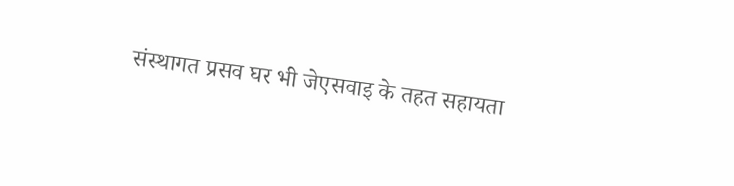संस्थागत प्रसव घर भी जेएसवाइ के तहत सहायता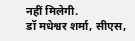नहीं मिलेगी.
डॉ मधेश्वर शर्मा, सीएस,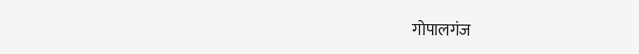गोपालगंज